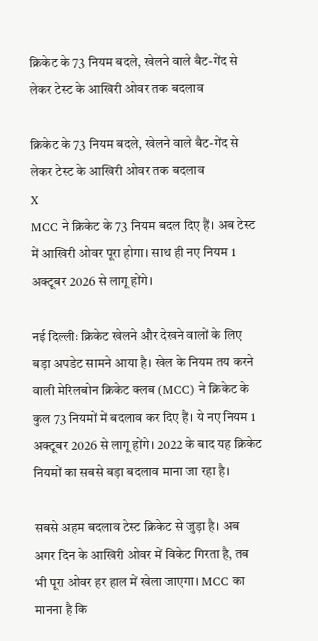क्रिकेट के 73 नियम बदले, खेलने वाले बैट-गेंद से लेकर टेस्ट के आखिरी ओवर तक बदलाव

क्रिकेट के 73 नियम बदले, खेलने वाले बैट-गेंद से लेकर टेस्ट के आखिरी ओवर तक बदलाव
X
MCC ने क्रिकेट के 73 नियम बदल दिए हैं। अब टेस्ट में आखिरी ओवर पूरा होगा। साथ ही नए नियम 1 अक्टूबर 2026 से लागू होंगे।

नई दिल्लीः क्रिकेट खेलने और देखने वालों के लिए बड़ा अपडेट सामने आया है। खेल के नियम तय करने वाली मेरिलबोन क्रिकेट क्लब (MCC) ने क्रिकेट के कुल 73 नियमों में बदलाव कर दिए हैं। ये नए नियम 1 अक्टूबर 2026 से लागू होंगे। 2022 के बाद यह क्रिकेट नियमों का सबसे बड़ा बदलाव माना जा रहा है।

सबसे अहम बदलाव टेस्ट क्रिकेट से जुड़ा है। अब अगर दिन के आखिरी ओवर में विकेट गिरता है, तब भी पूरा ओवर हर हाल में खेला जाएगा। MCC का मानना है कि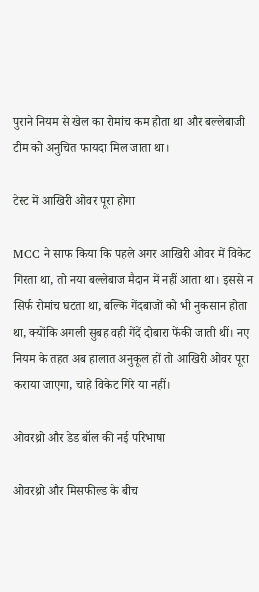पुराने नियम से खेल का रोमांच कम होता था और बल्लेबाजी टीम को अनुचित फायदा मिल जाता था।

टेस्ट में आखिरी ओवर पूरा होगा

MCC ने साफ किया कि पहले अगर आखिरी ओवर में विकेट गिरता था, तो नया बल्लेबाज मैदान में नहीं आता था। इससे न सिर्फ रोमांच घटता था, बल्कि गेंदबाजों को भी नुकसान होता था, क्योंकि अगली सुबह वही गेंदें दोबारा फेंकी जाती थीं। नए नियम के तहत अब हालात अनुकूल हों तो आखिरी ओवर पूरा कराया जाएगा, चाहे विकेट गिरे या नहीं।

ओवरथ्रो और डेड बॉल की नई परिभाषा

ओवरथ्रो और मिसफील्ड के बीच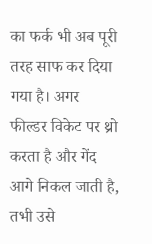का फर्क भी अब पूरी तरह साफ कर दिया गया है। अगर फील्डर विकेट पर थ्रो करता है और गेंद आगे निकल जाती है, तभी उसे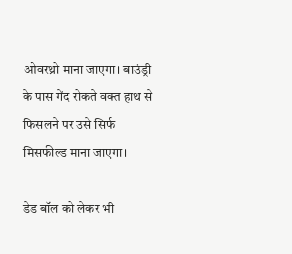ओवरथ्रो माना जाएगा। बाउंड्री के पास गेंद रोकते वक्त हाथ से फिसलने पर उसे सिर्फ मिसफील्ड माना जाएगा।

डेड बॉल को लेकर भी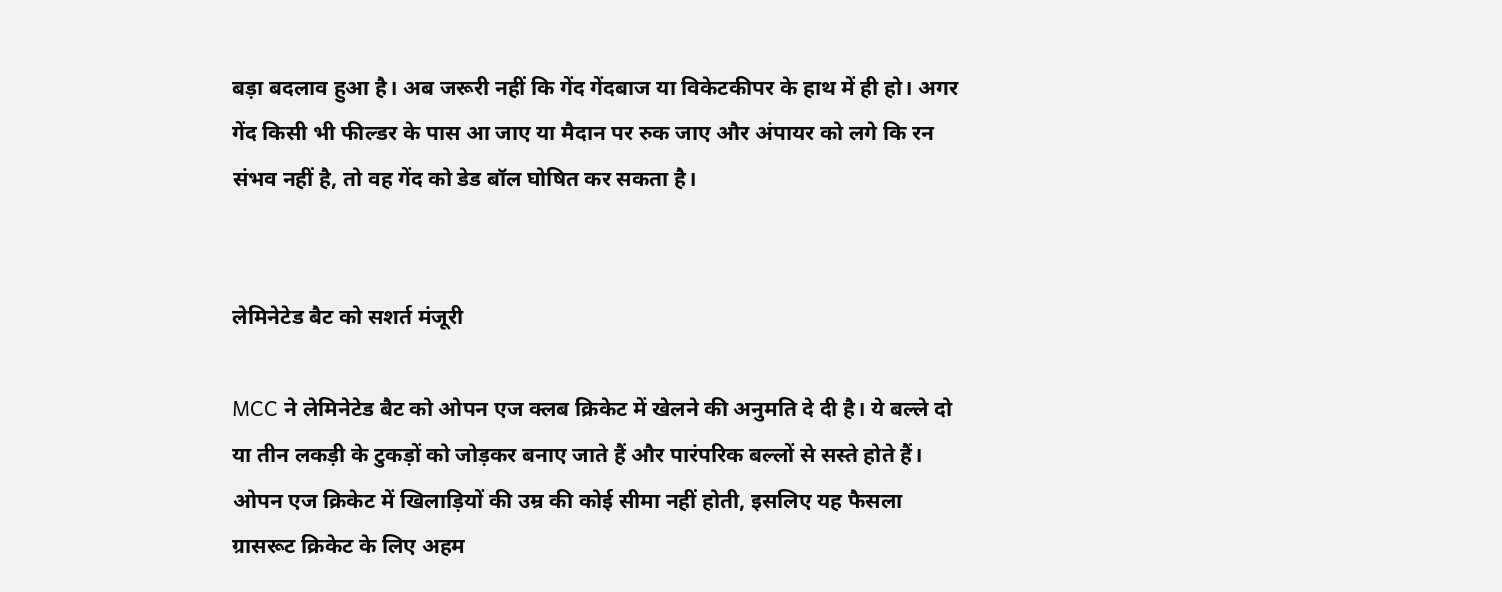बड़ा बदलाव हुआ है। अब जरूरी नहीं कि गेंद गेंदबाज या विकेटकीपर के हाथ में ही हो। अगर गेंद किसी भी फील्डर के पास आ जाए या मैदान पर रुक जाए और अंपायर को लगे कि रन संभव नहीं है, तो वह गेंद को डेड बॉल घोषित कर सकता है।


लेमिनेटेड बैट को सशर्त मंजूरी

MCC ने लेमिनेटेड बैट को ओपन एज क्लब क्रिकेट में खेलने की अनुमति दे दी है। ये बल्ले दो या तीन लकड़ी के टुकड़ों को जोड़कर बनाए जाते हैं और पारंपरिक बल्लों से सस्ते होते हैं। ओपन एज क्रिकेट में खिलाड़ियों की उम्र की कोई सीमा नहीं होती, इसलिए यह फैसला ग्रासरूट क्रिकेट के लिए अहम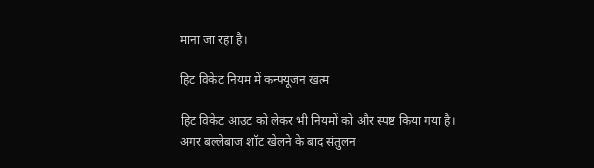माना जा रहा है।

हिट विकेट नियम में कन्फ्यूजन खत्म

हिट विकेट आउट को लेकर भी नियमों को और स्पष्ट किया गया है। अगर बल्लेबाज शॉट खेलने के बाद संतुलन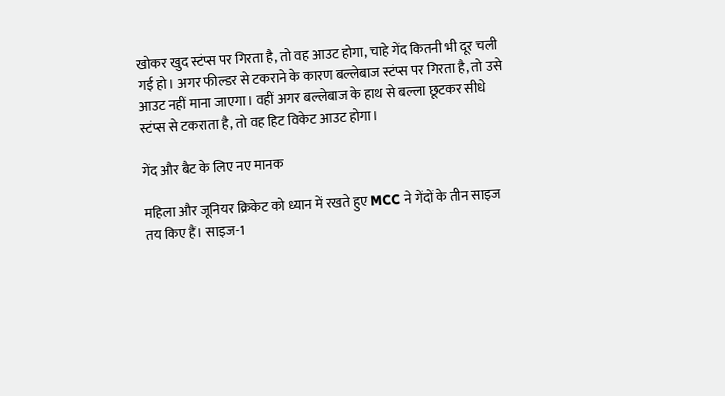खोकर खुद स्टंप्स पर गिरता है, तो वह आउट होगा, चाहे गेंद कितनी भी दूर चली गई हो। अगर फील्डर से टकराने के कारण बल्लेबाज स्टंप्स पर गिरता है, तो उसे आउट नहीं माना जाएगा। वहीं अगर बल्लेबाज के हाथ से बल्ला छूटकर सीधे स्टंप्स से टकराता है, तो वह हिट विकेट आउट होगा।

गेंद और बैट के लिए नए मानक

महिला और जूनियर क्रिकेट को ध्यान में रखते हुए MCC ने गेंदों के तीन साइज तय किए हैं। साइज-1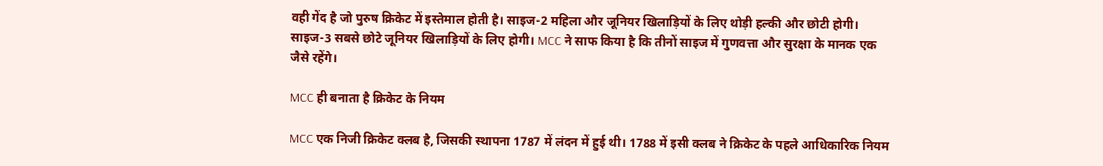वही गेंद है जो पुरुष क्रिकेट में इस्तेमाल होती है। साइज-2 महिला और जूनियर खिलाड़ियों के लिए थोड़ी हल्की और छोटी होगी। साइज-3 सबसे छोटे जूनियर खिलाड़ियों के लिए होगी। MCC ने साफ किया है कि तीनों साइज में गुणवत्ता और सुरक्षा के मानक एक जैसे रहेंगे।

MCC ही बनाता है क्रिकेट के नियम

MCC एक निजी क्रिकेट क्लब है, जिसकी स्थापना 1787 में लंदन में हुई थी। 1788 में इसी क्लब ने क्रिकेट के पहले आधिकारिक नियम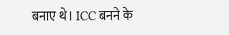बनाए थे। ICC बनने के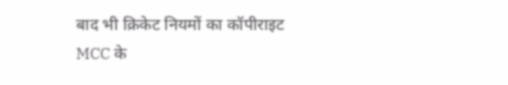बाद भी क्रिकेट नियमों का कॉपीराइट MCC के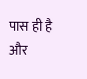पास ही है और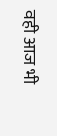वही आज भी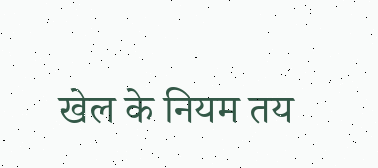खेल के नियम तय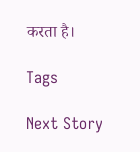करता है।

Tags

Next Story